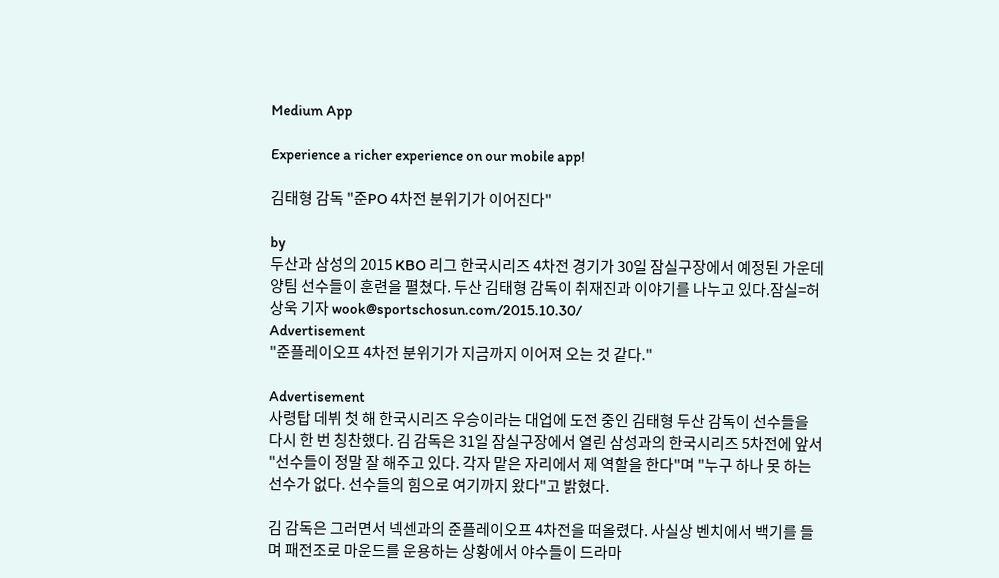Medium App

Experience a richer experience on our mobile app!

김태형 감독 "준PO 4차전 분위기가 이어진다"

by
두산과 삼성의 2015 KBO 리그 한국시리즈 4차전 경기가 30일 잠실구장에서 예정된 가운데 양팀 선수들이 훈련을 펼쳤다. 두산 김태형 감독이 취재진과 이야기를 나누고 있다.잠실=허상욱 기자 wook@sportschosun.com/2015.10.30/
Advertisement
"준플레이오프 4차전 분위기가 지금까지 이어져 오는 것 같다."

Advertisement
사령탑 데뷔 첫 해 한국시리즈 우승이라는 대업에 도전 중인 김태형 두산 감독이 선수들을 다시 한 번 칭찬했다. 김 감독은 31일 잠실구장에서 열린 삼성과의 한국시리즈 5차전에 앞서 "선수들이 정말 잘 해주고 있다. 각자 맡은 자리에서 제 역할을 한다"며 "누구 하나 못 하는 선수가 없다. 선수들의 힘으로 여기까지 왔다"고 밝혔다.

김 감독은 그러면서 넥센과의 준플레이오프 4차전을 떠올렸다. 사실상 벤치에서 백기를 들며 패전조로 마운드를 운용하는 상황에서 야수들이 드라마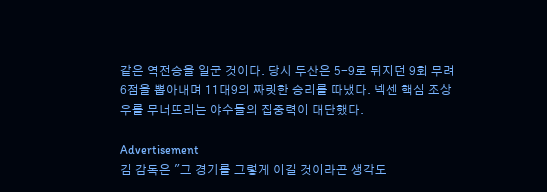같은 역전승을 일군 것이다. 당시 두산은 5-9로 뒤지던 9회 무려 6점을 뽑아내며 11대9의 짜릿한 승리를 따냈다. 넥센 핵심 조상우를 무너뜨리는 야수들의 집중력이 대단했다.

Advertisement
김 감독은 "그 경기를 그렇게 이길 것이라곤 생각도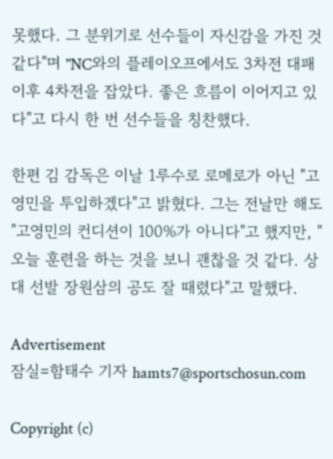못했다. 그 분위기로 선수들이 자신감을 가진 것 같다"며 "NC와의 플레이오프에서도 3차전 대패 이후 4차전을 잡았다. 좋은 흐름이 이어지고 있다"고 다시 한 번 선수들을 칭찬했다.

한편 김 감독은 이날 1루수로 로메로가 아닌 "고영민을 투입하겠다"고 밝혔다. 그는 전날만 해도 "고영민의 컨디션이 100%가 아니다"고 했지만, "오늘 훈련을 하는 것을 보니 괜찮을 것 같다. 상대 선발 장원삼의 공도 잘 때렸다"고 말했다.

Advertisement
잠실=함태수 기자 hamts7@sportschosun.com

Copyright (c)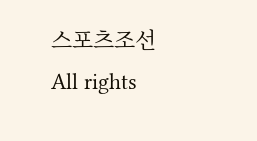스포츠조선 All rights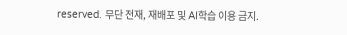reserved. 무단 전재, 재배포 및 AI학습 이용 금지.